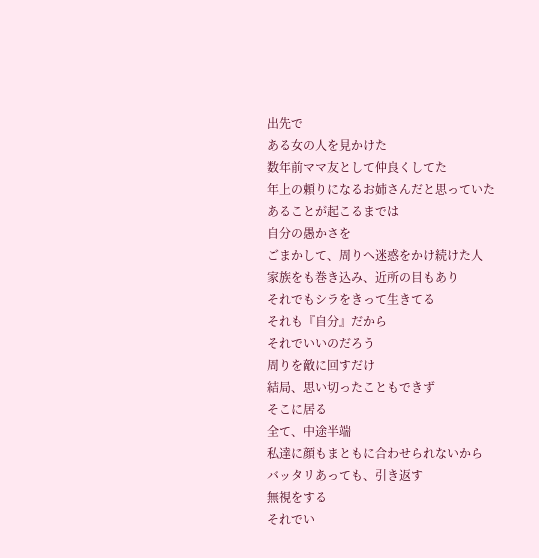出先で
ある女の人を見かけた
数年前ママ友として仲良くしてた
年上の頼りになるお姉さんだと思っていた
あることが起こるまでは
自分の愚かさを
ごまかして、周りへ迷惑をかけ続けた人
家族をも巻き込み、近所の目もあり
それでもシラをきって生きてる
それも『自分』だから
それでいいのだろう
周りを敵に回すだけ
結局、思い切ったこともできず
そこに居る
全て、中途半端
私達に顔もまともに合わせられないから
バッタリあっても、引き返す
無視をする
それでい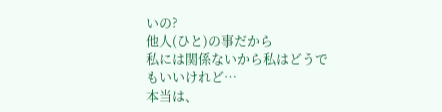いの?
他人(ひと)の事だから
私には関係ないから私はどうでもいいけれど…
本当は、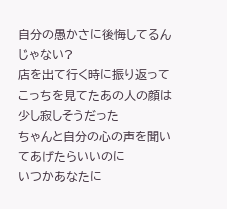自分の愚かさに後悔してるんじゃない?
店を出て行く時に振り返ってこっちを見てたあの人の顔は少し寂しそうだった
ちゃんと自分の心の声を聞いてあげたらいいのに
いつかあなたに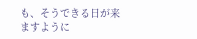も、そうできる日が来ますように